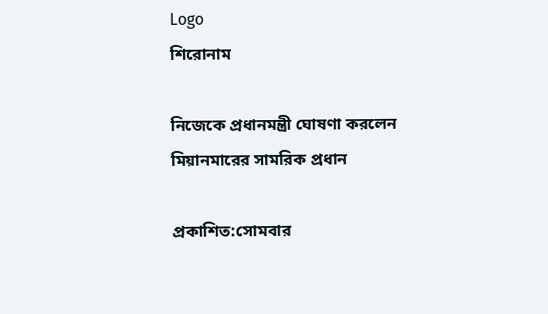Logo
শিরোনাম

নিজেকে প্রধানমন্ত্রী ঘোষণা করলেন মিয়ানমারের সামরিক প্রধান

প্রকাশিত:সোমবার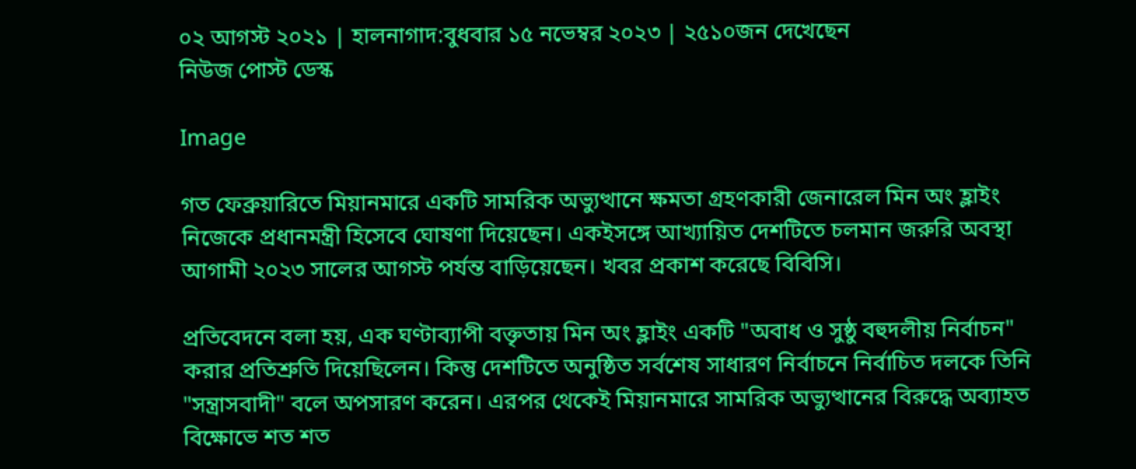০২ আগস্ট ২০২১ | হালনাগাদ:বুধবার ১৫ নভেম্বর ২০২৩ | ২৫১০জন দেখেছেন
নিউজ পোস্ট ডেস্ক

Image

গত ফেব্রুয়ারিতে মিয়ানমারে একটি সামরিক অভ্যুত্থানে ক্ষমতা গ্রহণকারী জেনারেল মিন অং হ্লাইং নিজেকে প্রধানমন্ত্রী হিসেবে ঘোষণা দিয়েছেন। একইসঙ্গে আখ্যায়িত দেশটিতে চলমান জরুরি অবস্থা আগামী ২০২৩ সালের আগস্ট পর্যন্ত বাড়িয়েছেন। খবর প্রকাশ করেছে বিবিসি।

প্রতিবেদনে বলা হয়, এক ঘণ্টাব্যাপী বক্তৃতায় মিন অং হ্লাইং একটি "অবাধ ও সুষ্ঠু বহুদলীয় নির্বাচন" করার প্রতিশ্রুতি দিয়েছিলেন। কিন্তু দেশটিতে অনুষ্ঠিত সর্বশেষ সাধারণ নির্বাচনে নির্বাচিত দলকে তিনি "সন্ত্রাসবাদী" বলে অপসারণ করেন। এরপর থেকেই মিয়ানমারে সামরিক অভ্যুত্থানের বিরুদ্ধে অব্যাহত বিক্ষোভে শত শত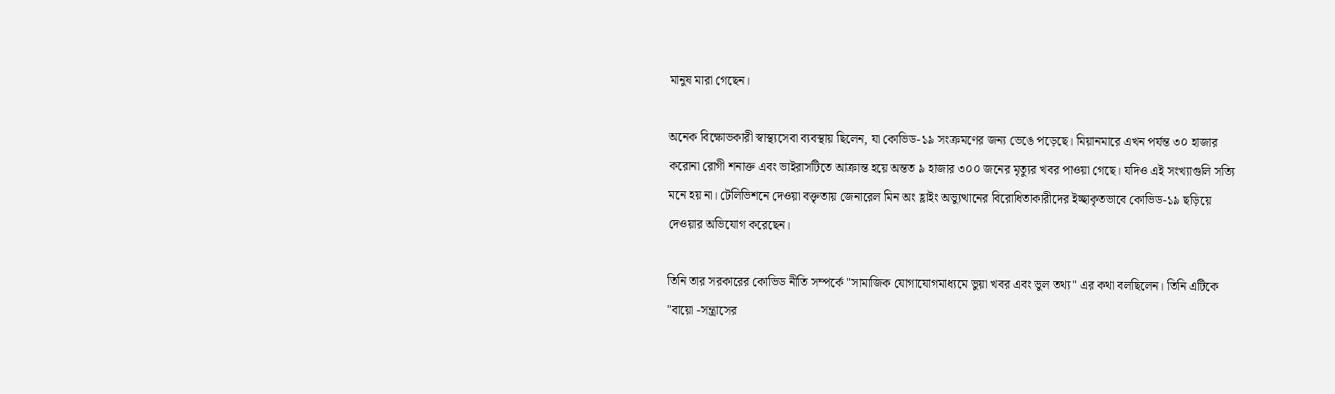মানুষ মারা গেছেন।

অনেক বিক্ষোভকারী স্বাস্থ্যসেবা ব্যবস্থায় ছিলেন, যা কোভিড-১৯ সংক্রমণের জন্য ভেঙে পড়েছে। মিয়ানমারে এখন পর্যন্ত ৩০ হাজার করোনা রোগী শনাক্ত এবং ভাইরাসটিতে আক্রান্ত হয়ে অন্তত ৯ হাজার ৩০০ জনের মৃত্যুর খবর পাওয়া গেছে। যদিও এই সংখ্যাগুলি সত্যি মনে হয় না। টেলিভিশনে দেওয়া বক্তৃতায় জেনারেল মিন অং হ্লাইং অভ্যুত্থানের বিরোধিতাকারীদের ইচ্ছাকৃতভাবে কোভিড-১৯ ছড়িয়ে দেওয়ার অভিযোগ করেছেন।

তিনি তার সরকারের কোভিড নীতি সম্পর্কে "সামাজিক যোগাযোগমাধ্যমে ভুয়া খবর এবং ভুল তথ্য" এর কথা বলছিলেন। তিনি এটিকে "বায়ো -সন্ত্রাসের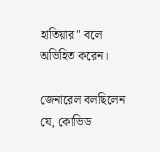হাতিয়ার" বলে অভিহিত করেন।

জেনারেল বলছিলেন যে, কোভিড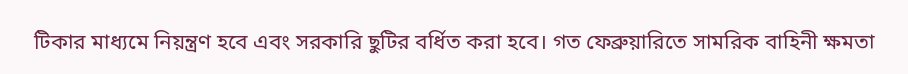টিকার মাধ্যমে নিয়ন্ত্রণ হবে এবং সরকারি ছুটির বর্ধিত করা হবে। গত ফেব্রুয়ারিতে সামরিক বাহিনী ক্ষমতা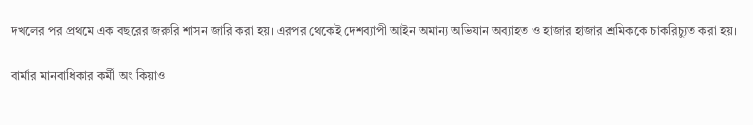দখলের পর প্রথমে এক বছরের জরুরি শাসন জারি করা হয়। এরপর থেকেই দেশব্যাপী আইন অমান্য অভিযান অব্যাহত ও হাজার হাজার শ্রমিককে চাকরিচ্যুত করা হয়।

বার্মার মানবাধিকার কর্মী অং কিয়াও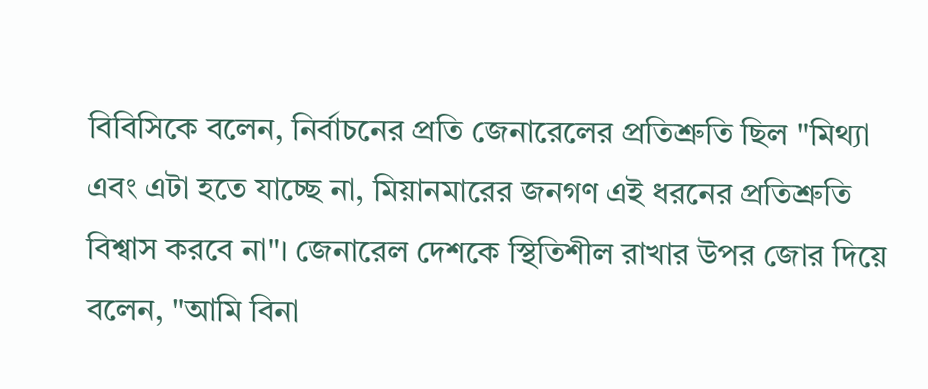বিবিসিকে বলেন, নির্বাচনের প্রতি জেনারেলের প্রতিশ্রুতি ছিল "মিথ্যা এবং এটা হতে যাচ্ছে না, মিয়ানমারের জনগণ এই ধরনের প্রতিশ্রুতি বিশ্বাস করবে না"। জেনারেল দেশকে স্থিতিশীল রাখার উপর জোর দিয়ে বলেন, "আমি বিনা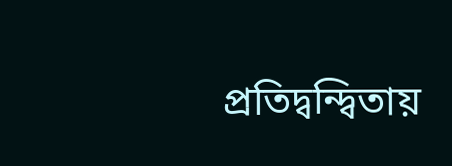প্রতিদ্বন্দ্বিতায়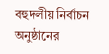বহুদলীয় নির্বাচন অনুষ্ঠানের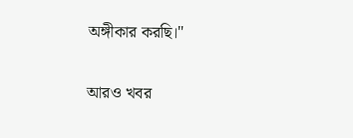অঙ্গীকার করছি।"


আরও খবর